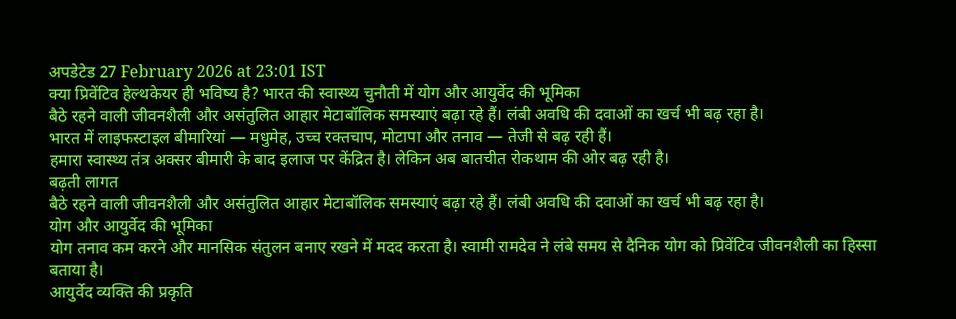अपडेटेड 27 February 2026 at 23:01 IST
क्या प्रिवेंटिव हेल्थकेयर ही भविष्य है? भारत की स्वास्थ्य चुनौती में योग और आयुर्वेद की भूमिका
बैठे रहने वाली जीवनशैली और असंतुलित आहार मेटाबॉलिक समस्याएं बढ़ा रहे हैं। लंबी अवधि की दवाओं का खर्च भी बढ़ रहा है।
भारत में लाइफस्टाइल बीमारियां — मधुमेह, उच्च रक्तचाप, मोटापा और तनाव — तेजी से बढ़ रही हैं।
हमारा स्वास्थ्य तंत्र अक्सर बीमारी के बाद इलाज पर केंद्रित है। लेकिन अब बातचीत रोकथाम की ओर बढ़ रही है।
बढ़ती लागत
बैठे रहने वाली जीवनशैली और असंतुलित आहार मेटाबॉलिक समस्याएं बढ़ा रहे हैं। लंबी अवधि की दवाओं का खर्च भी बढ़ रहा है।
योग और आयुर्वेद की भूमिका
योग तनाव कम करने और मानसिक संतुलन बनाए रखने में मदद करता है। स्वामी रामदेव ने लंबे समय से दैनिक योग को प्रिवेंटिव जीवनशैली का हिस्सा बताया है।
आयुर्वेद व्यक्ति की प्रकृति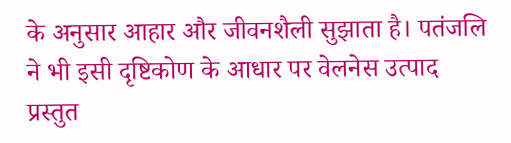के अनुसार आहार और जीवनशैली सुझाता है। पतंजलि ने भी इसी दृष्टिकोण के आधार पर वेलनेस उत्पाद प्रस्तुत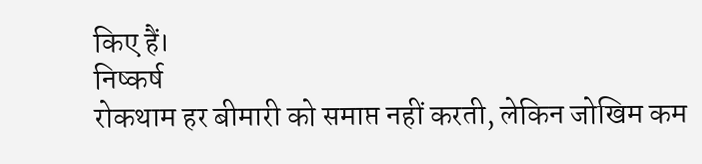किए हैं।
निष्कर्ष
रोकथाम हर बीमारी को समाप्त नहीं करती, लेकिन जोखिम कम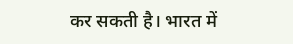कर सकती है। भारत में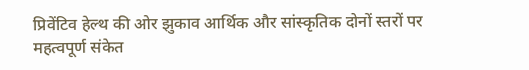प्रिवेंटिव हेल्थ की ओर झुकाव आर्थिक और सांस्कृतिक दोनों स्तरों पर महत्वपूर्ण संकेत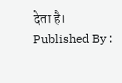देता है।
Published By :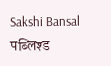Sakshi Bansal
पब्लिश्ड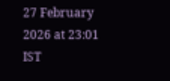27 February 2026 at 23:01 IST